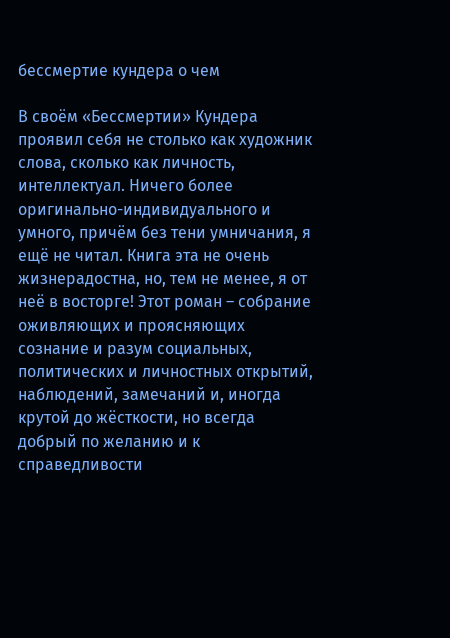бессмертие кундера о чем

В своём «Бессмертии» Кундера проявил себя не столько как художник слова, сколько как личность, интеллектуал. Ничего более оригинально-индивидуального и умного, причём без тени умничания, я ещё не читал. Книга эта не очень жизнерадостна, но, тем не менее, я от неё в восторге! Этот роман – собрание оживляющих и проясняющих сознание и разум социальных, политических и личностных открытий, наблюдений, замечаний и, иногда крутой до жёсткости, но всегда добрый по желанию и к справедливости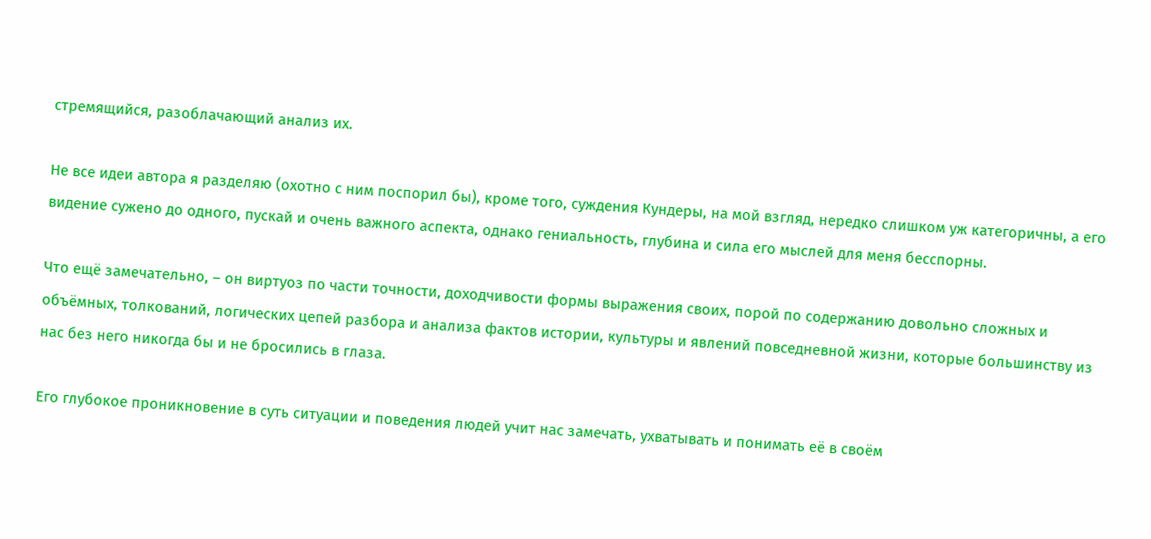стремящийся, разоблачающий анализ их.

Не все идеи автора я разделяю (охотно с ним поспорил бы), кроме того, суждения Кундеры, на мой взгляд, нередко слишком уж категоричны, а его видение сужено до одного, пускай и очень важного аспекта, однако гениальность, глубина и сила его мыслей для меня бесспорны.

Что ещё замечательно, – он виртуоз по части точности, доходчивости формы выражения своих, порой по содержанию довольно сложных и объёмных, толкований, логических цепей разбора и анализа фактов истории, культуры и явлений повседневной жизни, которые большинству из нас без него никогда бы и не бросились в глаза.

Его глубокое проникновение в суть ситуации и поведения людей учит нас замечать, ухватывать и понимать её в своём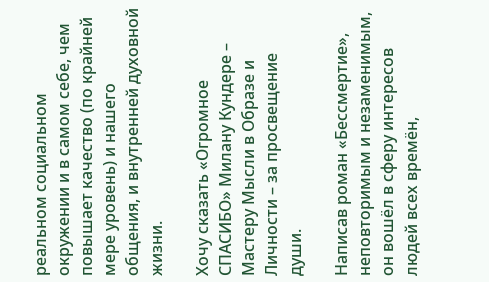реальном социальном окружении и в самом себе, чем повышает качество (по крайней мере уровень) и нашего общения, и внутренней духовной жизни.

Хочу сказать «Огромное СПАСИБО» Милану Кундере – Мастеру Мысли в Образе и Личности – за просвещение души.

Написав роман «Бессмертие», неповторимым и незаменимым, он вошёл в сферу интересов людей всех времён,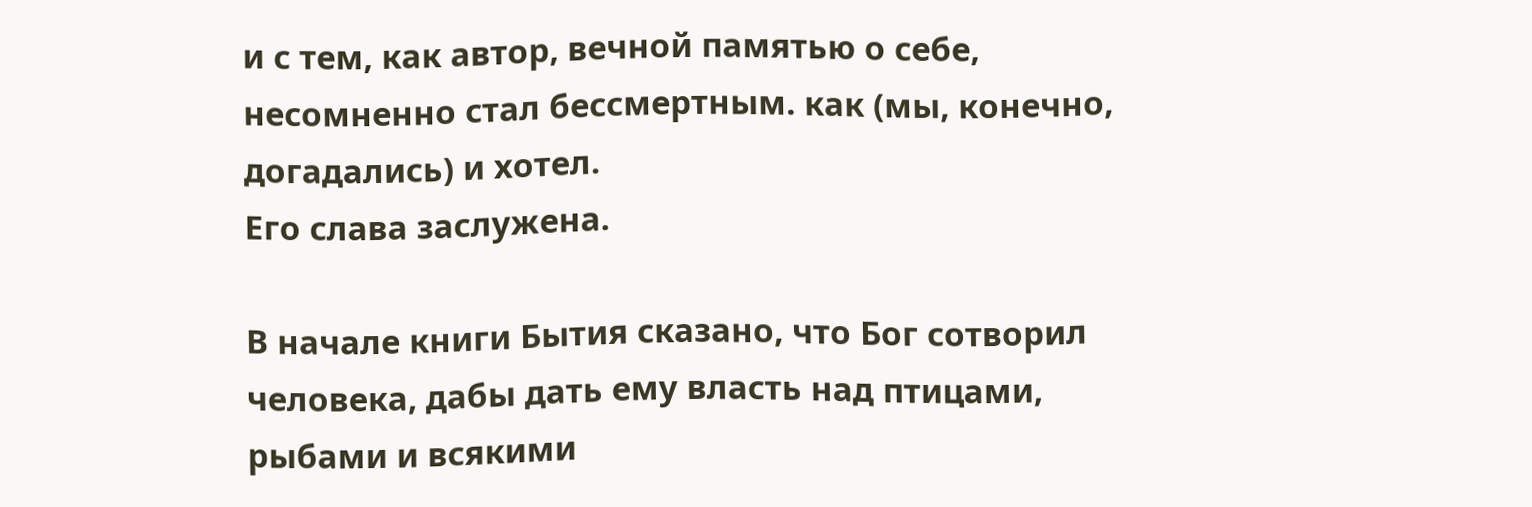и с тем, как автор, вечной памятью о себе, несомненно стал бессмертным. как (мы, конечно, догадались) и хотел.
Его слава заслужена.

В начале книги Бытия сказано, что Бог сотворил человека, дабы дать ему власть над птицами, рыбами и всякими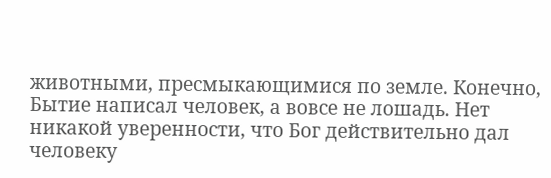животными, пресмыкающимися по земле. Конечно, Бытие написал человек, а вовсе не лошадь. Нет никакой уверенности, что Бог действительно дал человеку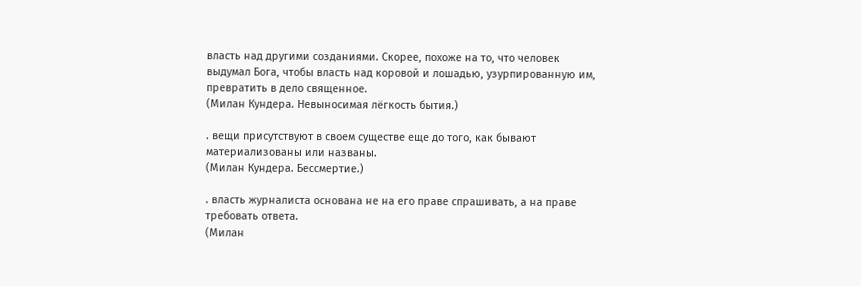власть над другими созданиями. Скорее, похоже на то, что человек выдумал Бога, чтобы власть над коровой и лошадью, узурпированную им, превратить в дело священное.
(Милан Кундера. Невыносимая лёгкость бытия.)

. вещи присутствуют в своем существе еще до того, как бывают материализованы или названы.
(Милан Кундера. Бессмертие.)

. власть журналиста основана не на его праве спрашивать, а на праве требовать ответа.
(Милан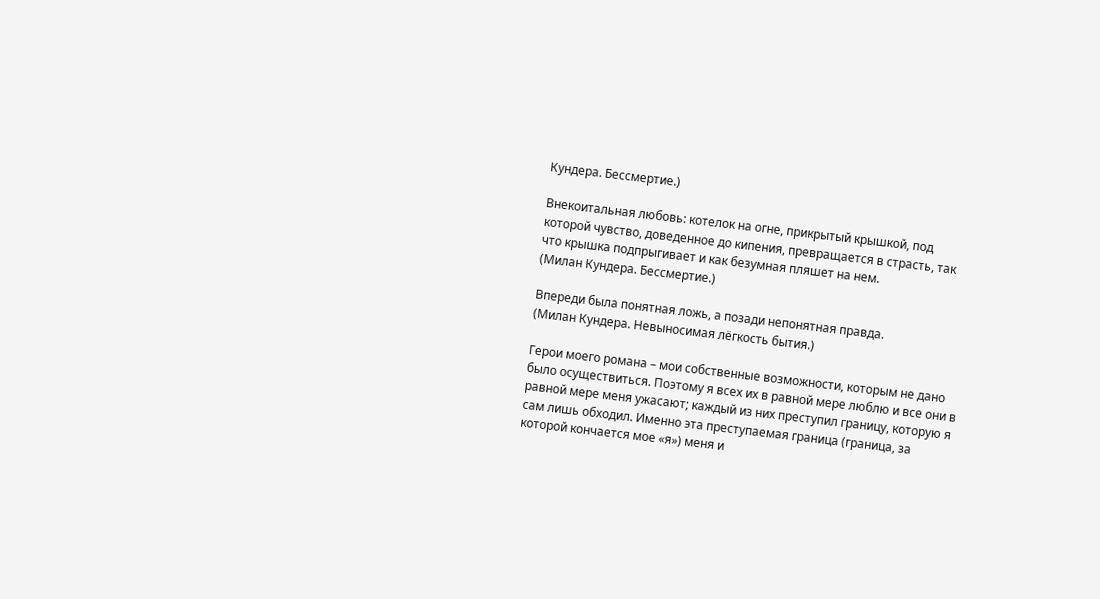Кундера. Бессмертие.)

Внекоитальная любовь: котелок на огне, прикрытый крышкой, под которой чувство, доведенное до кипения, превращается в страсть, так что крышка подпрыгивает и как безумная пляшет на нем.
(Милан Кундера. Бессмертие.)

Впереди была понятная ложь, а позади непонятная правда.
(Милан Кундера. Невыносимая лёгкость бытия.)

Герои моего романа – мои собственные возможности, которым не дано было осуществиться. Поэтому я всех их в равной мере люблю и все они в равной мере меня ужасают; каждый из них преступил границу, которую я сам лишь обходил. Именно эта преступаемая граница (граница, за которой кончается мое «я») меня и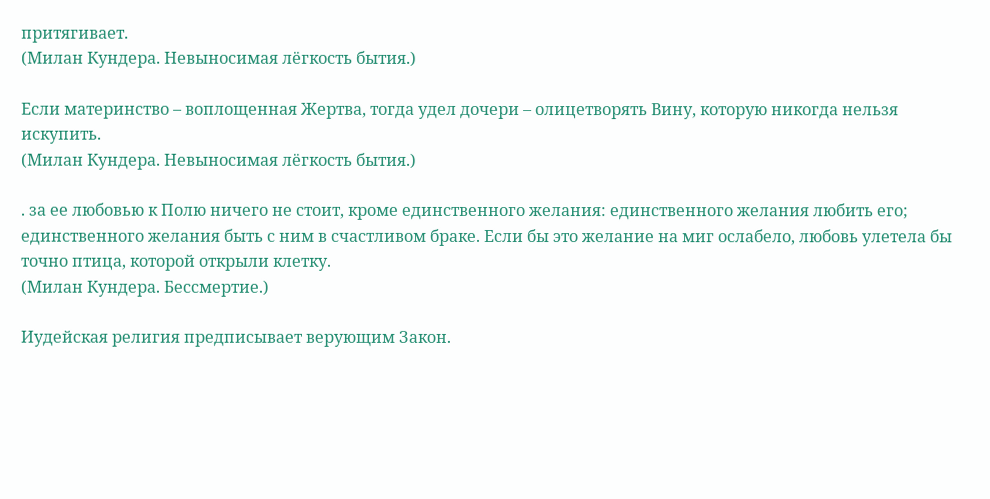притягивает.
(Милан Кундера. Невыносимая лёгкость бытия.)

Если материнство – воплощенная Жертва, тогда удел дочери – олицетворять Вину, которую никогда нельзя искупить.
(Милан Кундера. Невыносимая лёгкость бытия.)

. за ее любовью к Полю ничего не стоит, кроме единственного желания: единственного желания любить его; единственного желания быть с ним в счастливом браке. Если бы это желание на миг ослабело, любовь улетела бы точно птица, которой открыли клетку.
(Милан Кундера. Бессмертие.)

Иудейская религия предписывает верующим Закон.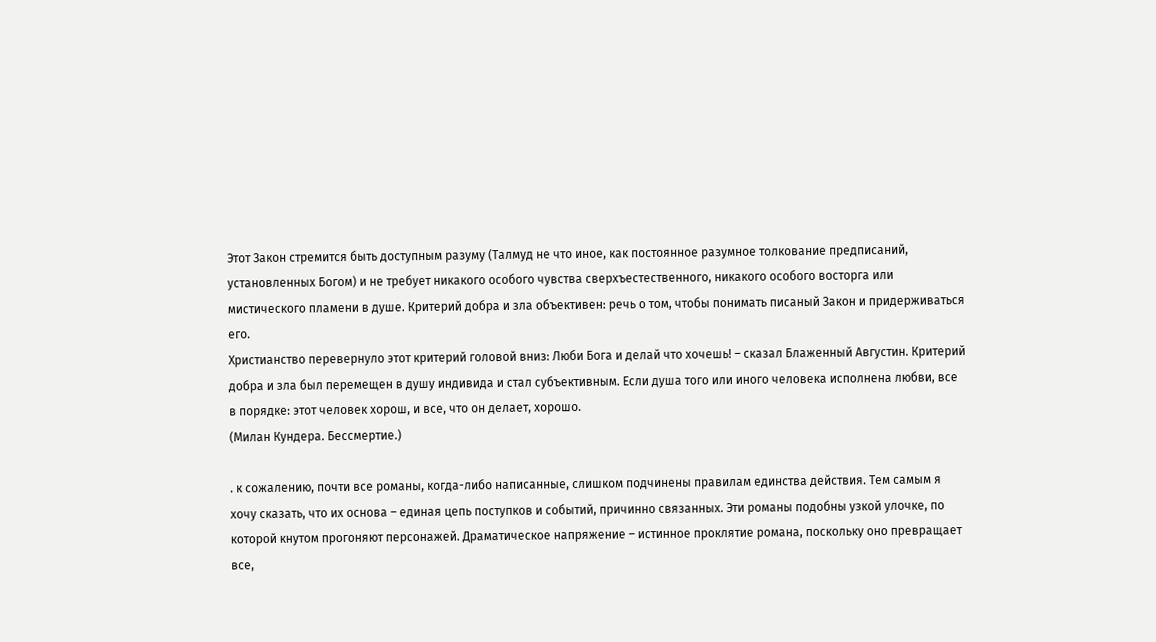Этот Закон стремится быть доступным разуму (Талмуд не что иное, как постоянное разумное толкование предписаний, установленных Богом) и не требует никакого особого чувства сверхъестественного, никакого особого восторга или мистического пламени в душе. Критерий добра и зла объективен: речь о том, чтобы понимать писаный Закон и придерживаться его.
Христианство перевернуло этот критерий головой вниз: Люби Бога и делай что хочешь! – сказал Блаженный Августин. Критерий добра и зла был перемещен в душу индивида и стал субъективным. Если душа того или иного человека исполнена любви, все в порядке: этот человек хорош, и все, что он делает, хорошо.
(Милан Кундера. Бессмертие.)

. к сожалению, почти все романы, когда-либо написанные, слишком подчинены правилам единства действия. Тем самым я хочу сказать, что их основа – единая цепь поступков и событий, причинно связанных. Эти романы подобны узкой улочке, по которой кнутом прогоняют персонажей. Драматическое напряжение – истинное проклятие романа, поскольку оно превращает все,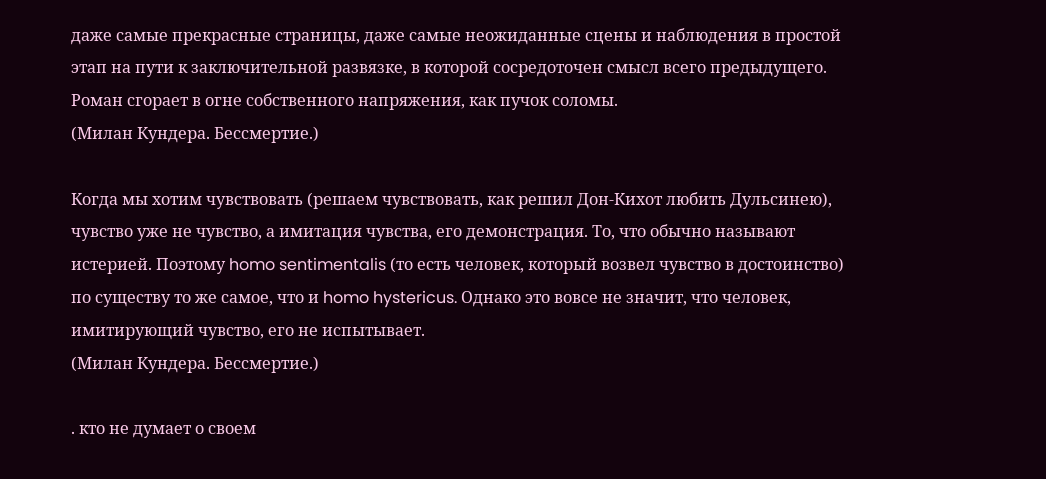даже самые прекрасные страницы, даже самые неожиданные сцены и наблюдения в простой этап на пути к заключительной развязке, в которой сосредоточен смысл всего предыдущего. Роман сгорает в огне собственного напряжения, как пучок соломы.
(Милан Кундера. Бессмертие.)

Когда мы хотим чувствовать (решаем чувствовать, как решил Дон-Кихот любить Дульсинею), чувство уже не чувство, а имитация чувства, его демонстрация. То, что обычно называют истерией. Поэтому homo sentimentalis (то есть человек, который возвел чувство в достоинство) по существу то же самое, что и homo hystericus. Однако это вовсе не значит, что человек, имитирующий чувство, его не испытывает.
(Милан Кундера. Бессмертие.)

. кто не думает о своем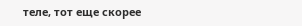теле, тот еще скорее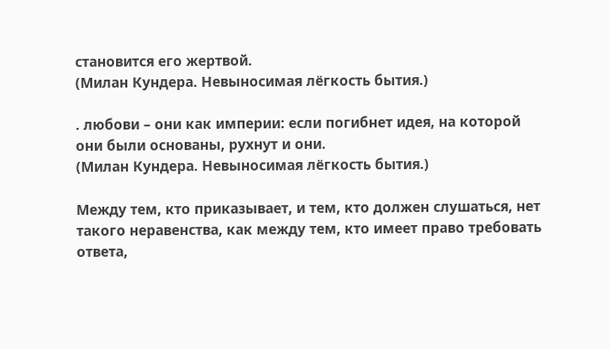становится его жертвой.
(Милан Кундера. Невыносимая лёгкость бытия.)

. любови – они как империи: если погибнет идея, на которой они были основаны, рухнут и они.
(Милан Кундера. Невыносимая лёгкость бытия.)

Между тем, кто приказывает, и тем, кто должен слушаться, нет такого неравенства, как между тем, кто имеет право требовать ответа,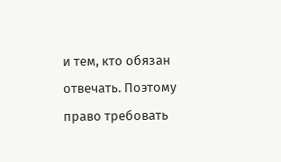и тем, кто обязан отвечать. Поэтому право требовать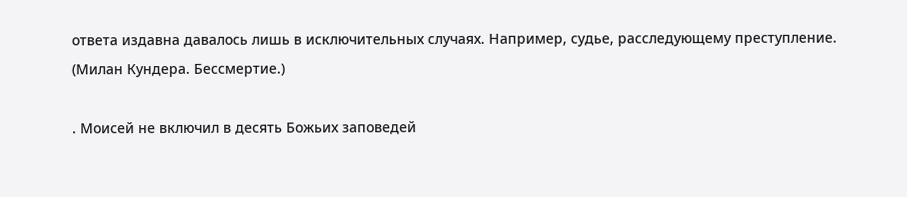ответа издавна давалось лишь в исключительных случаях. Например, судье, расследующему преступление.
(Милан Кундера. Бессмертие.)

. Моисей не включил в десять Божьих заповедей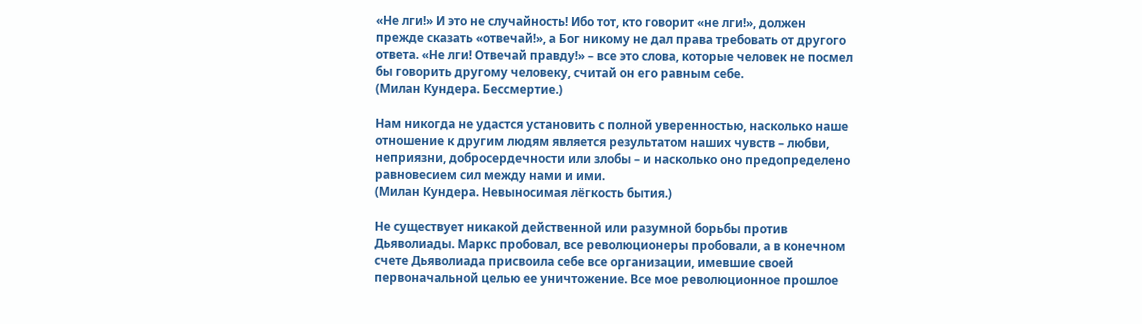«Не лги!» И это не случайность! Ибо тот, кто говорит «не лги!», должен прежде сказать «отвечай!», а Бог никому не дал права требовать от другого ответа. «Не лги! Отвечай правду!» – все это слова, которые человек не посмел бы говорить другому человеку, считай он его равным себе.
(Милан Кундера. Бессмертие.)

Нам никогда не удастся установить с полной уверенностью, насколько наше отношение к другим людям является результатом наших чувств – любви, неприязни, добросердечности или злобы – и насколько оно предопределено равновесием сил между нами и ими.
(Милан Кундера. Невыносимая лёгкость бытия.)

Не существует никакой действенной или разумной борьбы против Дьяволиады. Маркс пробовал, все революционеры пробовали, а в конечном счете Дьяволиада присвоила себе все организации, имевшие своей первоначальной целью ее уничтожение. Все мое революционное прошлое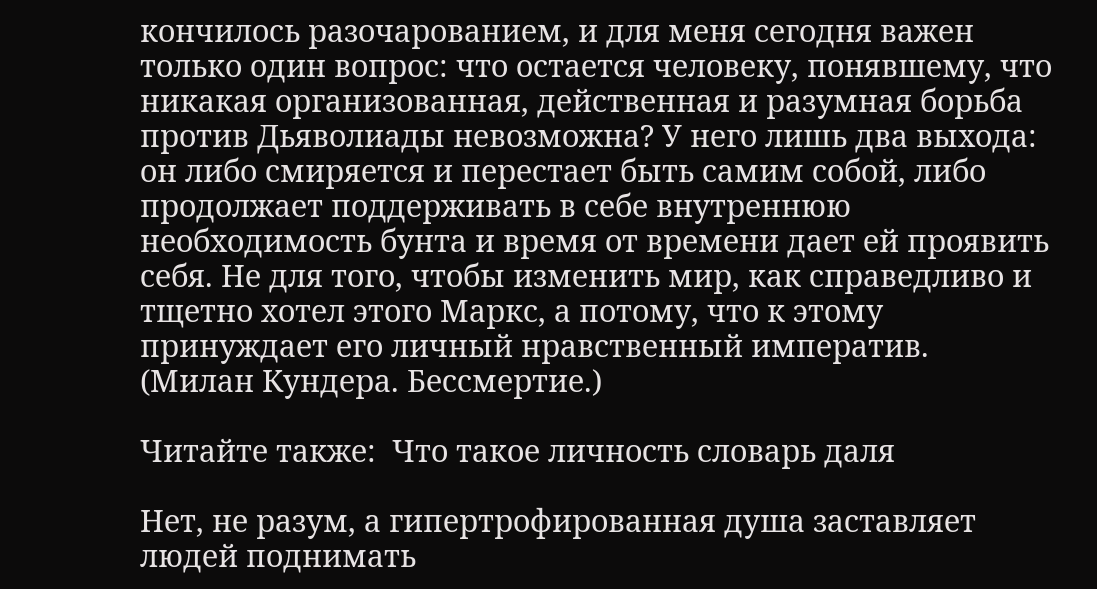кончилось разочарованием, и для меня сегодня важен только один вопрос: что остается человеку, понявшему, что никакая организованная, действенная и разумная борьба против Дьяволиады невозможна? У него лишь два выхода: он либо смиряется и перестает быть самим собой, либо продолжает поддерживать в себе внутреннюю необходимость бунта и время от времени дает ей проявить себя. Не для того, чтобы изменить мир, как справедливо и тщетно хотел этого Маркс, а потому, что к этому принуждает его личный нравственный императив.
(Милан Кундера. Бессмертие.)

Читайте также:  Что такое личность словарь даля

Нет, не разум, а гипертрофированная душа заставляет людей поднимать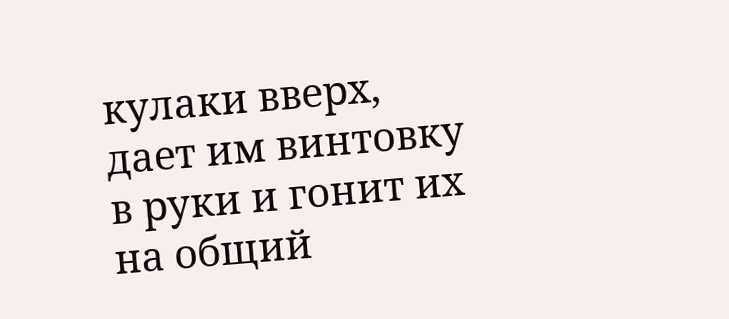кулаки вверх, дает им винтовку в руки и гонит их на общий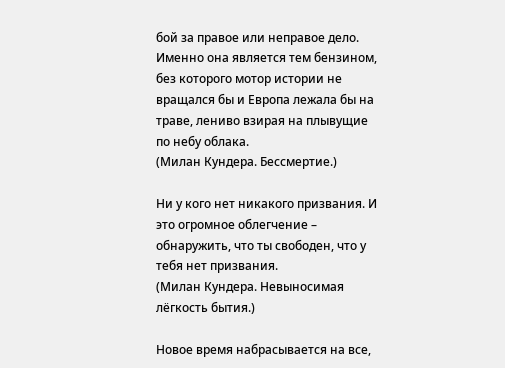бой за правое или неправое дело. Именно она является тем бензином, без которого мотор истории не вращался бы и Европа лежала бы на траве, лениво взирая на плывущие по небу облака.
(Милан Кундера. Бессмертие.)

Ни у кого нет никакого призвания. И это огромное облегчение – обнаружить, что ты свободен, что у тебя нет призвания.
(Милан Кундера. Невыносимая лёгкость бытия.)

Новое время набрасывается на все,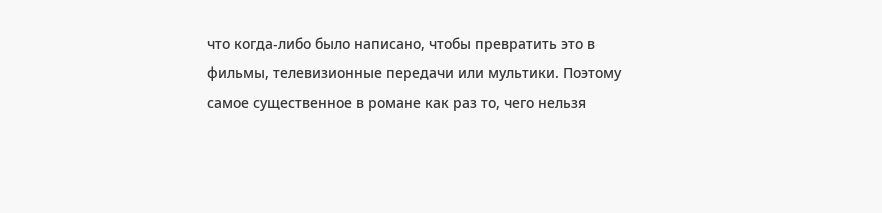что когда-либо было написано, чтобы превратить это в фильмы, телевизионные передачи или мультики. Поэтому самое существенное в романе как раз то, чего нельзя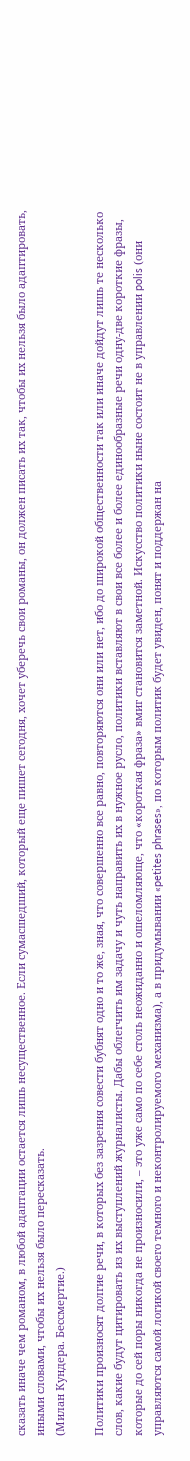сказать иначе чем романом, в любой адаптации остается лишь несущественное. Если сумасшедший, который еще пишет сегодня, хочет уберечь свои романы, он должен писать их так, чтобы их нельзя было адаптировать, иными словами, чтобы их нельзя было пересказать.
(Милан Кундера. Бессмертие.)

Политики произносят долгие речи, в которых без зазрения совести бубнят одно и то же, зная, что совершенно все равно, повторяются они или нет, ибо до широкой общественности так или иначе дойдут лишь те несколько слов, какие будут цитировать из их выступлений журналисты. Дабы облегчить им задачу и чуть направить их в нужное русло, политики вставляют в свои все более и более единообразные речи одну-две короткие фразы, которые до сей поры никогда не произносили, – это уже само по себе столь неожиданно и ошеломляюще, что «короткая фраза» вмиг становится заметной. Искусство политики ныне состоит не в управлении polis (они управляются самой логикой своего темного и неконтролируемого механизма), а в придумывании «petites phrases», по которым политик будет увиден, понят и поддержан на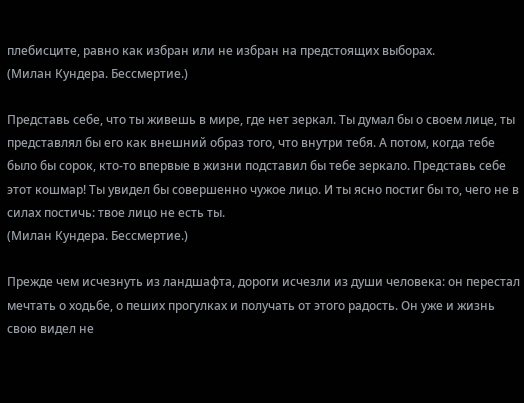плебисците, равно как избран или не избран на предстоящих выборах.
(Милан Кундера. Бессмертие.)

Представь себе, что ты живешь в мире, где нет зеркал. Ты думал бы о своем лице, ты представлял бы его как внешний образ того, что внутри тебя. А потом, когда тебе было бы сорок, кто-то впервые в жизни подставил бы тебе зеркало. Представь себе этот кошмар! Ты увидел бы совершенно чужое лицо. И ты ясно постиг бы то, чего не в силах постичь: твое лицо не есть ты.
(Милан Кундера. Бессмертие.)

Прежде чем исчезнуть из ландшафта, дороги исчезли из души человека: он перестал мечтать о ходьбе, о пеших прогулках и получать от этого радость. Он уже и жизнь свою видел не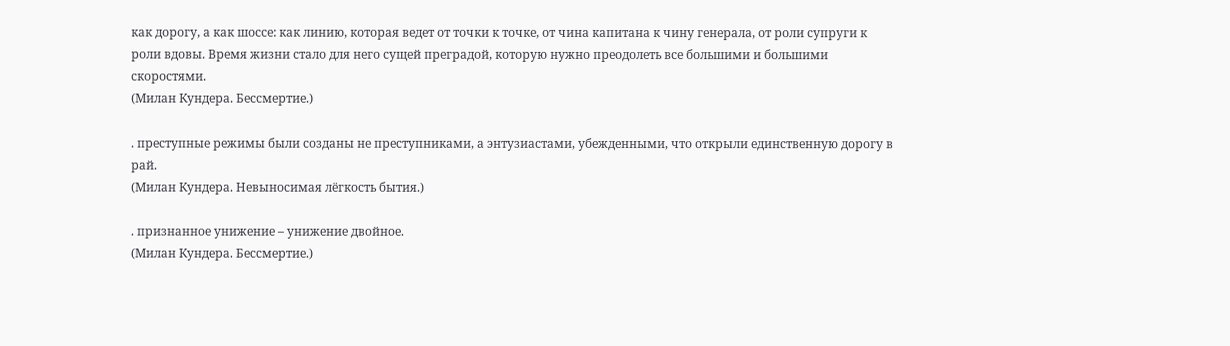как дорогу, а как шоссе: как линию, которая ведет от точки к точке, от чина капитана к чину генерала, от роли супруги к роли вдовы. Время жизни стало для него сущей преградой, которую нужно преодолеть все большими и большими скоростями.
(Милан Кундера. Бессмертие.)

. преступные режимы были созданы не преступниками, а энтузиастами, убежденными, что открыли единственную дорогу в рай.
(Милан Кундера. Невыносимая лёгкость бытия.)

. признанное унижение – унижение двойное.
(Милан Кундера. Бессмертие.)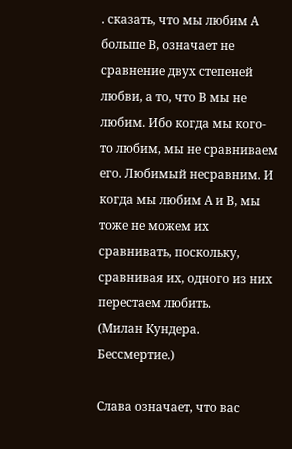. сказать, что мы любим А больше В, означает не сравнение двух степеней любви, а то, что В мы не любим. Ибо когда мы кого-то любим, мы не сравниваем его. Любимый несравним. И когда мы любим А и В, мы тоже не можем их сравнивать, поскольку, сравнивая их, одного из них перестаем любить.
(Милан Кундера. Бессмертие.)

Слава означает, что вас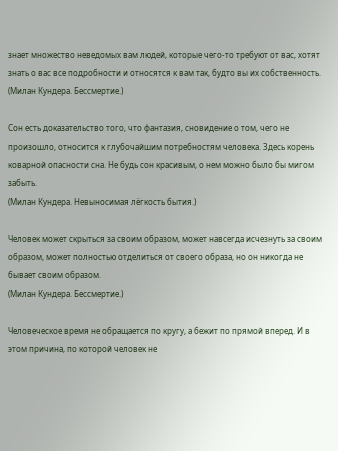знает множество неведомых вам людей, которые чего-то требуют от вас, хотят знать о вас все подробности и относятся к вам так, будто вы их собственность.
(Милан Кундера. Бессмертие.)

Сон есть доказательство того, что фантазия, сновидение о том, чего не произошло, относится к глубочайшим потребностям человека. Здесь корень коварной опасности сна. Не будь сон красивым, о нем можно было бы мигом забыть.
(Милан Кундера. Невыносимая лёгкость бытия.)

Человек может скрыться за своим образом, может навсегда исчезнуть за своим образом, может полностью отделиться от своего образа, но он никогда не бывает своим образом.
(Милан Кундера. Бессмертие.)

Человеческое время не обращается по кругу, а бежит по прямой вперед. И в этом причина, по которой человек не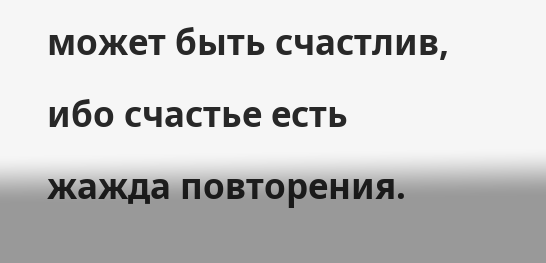может быть счастлив, ибо счастье есть жажда повторения.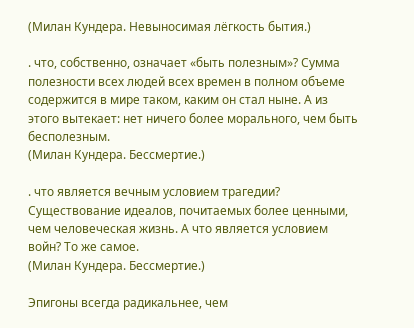(Милан Кундера. Невыносимая лёгкость бытия.)

. что, собственно, означает «быть полезным»? Сумма полезности всех людей всех времен в полном объеме содержится в мире таком, каким он стал ныне. А из этого вытекает: нет ничего более морального, чем быть бесполезным.
(Милан Кундера. Бессмертие.)

. что является вечным условием трагедии? Существование идеалов, почитаемых более ценными, чем человеческая жизнь. А что является условием войн? То же самое.
(Милан Кундера. Бессмертие.)

Эпигоны всегда радикальнее, чем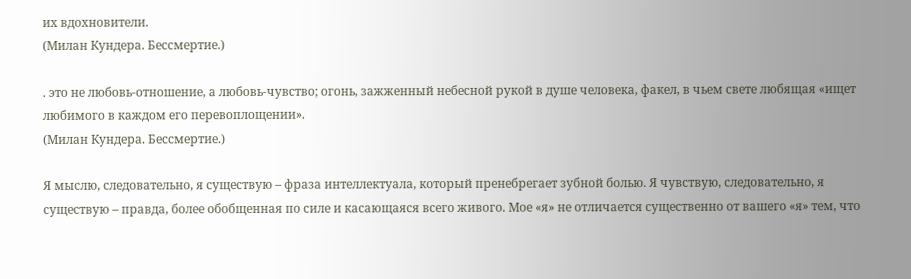их вдохновители.
(Милан Кундера. Бессмертие.)

. это не любовь-отношение, а любовь-чувство; огонь, зажженный небесной рукой в душе человека, факел, в чьем свете любящая «ищет любимого в каждом его перевоплощении».
(Милан Кундера. Бессмертие.)

Я мыслю, следовательно, я существую – фраза интеллектуала, который пренебрегает зубной болью. Я чувствую, следовательно, я существую – правда, более обобщенная по силе и касающаяся всего живого. Мое «я» не отличается существенно от вашего «я» тем, что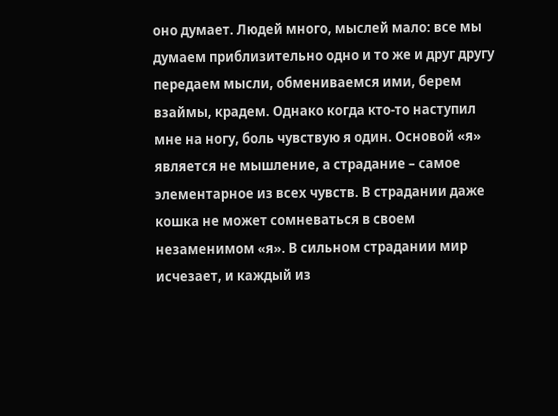оно думает. Людей много, мыслей мало: все мы думаем приблизительно одно и то же и друг другу передаем мысли, обмениваемся ими, берем взаймы, крадем. Однако когда кто-то наступил мне на ногу, боль чувствую я один. Основой «я» является не мышление, а страдание – самое элементарное из всех чувств. В страдании даже кошка не может сомневаться в своем незаменимом «я». В сильном страдании мир исчезает, и каждый из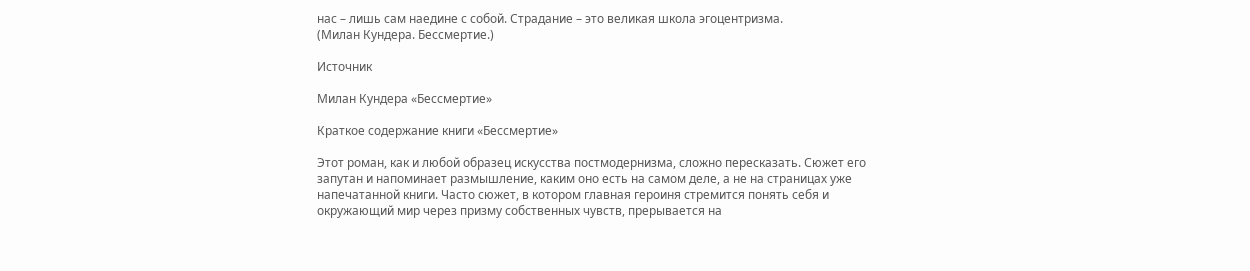нас – лишь сам наедине с собой. Страдание – это великая школа эгоцентризма.
(Милан Кундера. Бессмертие.)

Источник

Милан Кундера «Бессмертие»

Краткое содержание книги «Бессмертие»

Этот роман, как и любой образец искусства постмодернизма, сложно пересказать. Сюжет его запутан и напоминает размышление, каким оно есть на самом деле, а не на страницах уже напечатанной книги. Часто сюжет, в котором главная героиня стремится понять себя и окружающий мир через призму собственных чувств, прерывается на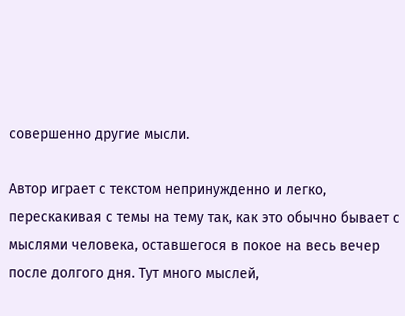совершенно другие мысли.

Автор играет с текстом непринужденно и легко, перескакивая с темы на тему так, как это обычно бывает с мыслями человека, оставшегося в покое на весь вечер после долгого дня. Тут много мыслей,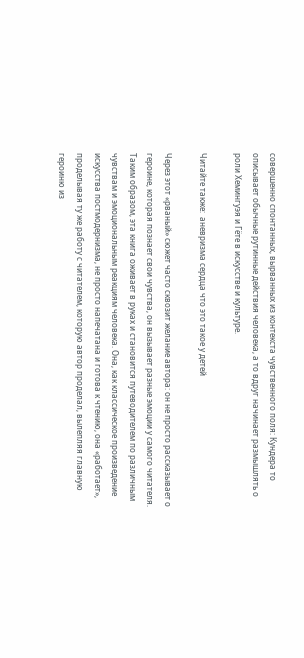совершенно спонтанных, вырванных из контекста чувственного поля: Кундера то описывает обычные рутинные действия человека, а то вдруг начинает размышлять о роли Хемингуэя и Гёте в искусстве и культуре.

Читайте также:  аневризма сердца что это такое у детей

Через этот «рваный» сюжет часто сквозит желание автора: он не просто рассказывает о героине, которая познает свои чувства, он вызывает разные эмоции у самого читателя. Таким образом, эта книга оживает в руках и становится путеводителем по различным чувствам и эмоциональным реакциям человека. Она, как классическое произведение искусства постмодернизма, не просто напечатана и готова к чтению, она «работает», проделывая ту же работу с читателем, которую автор проделал, вылепляя главную героиню из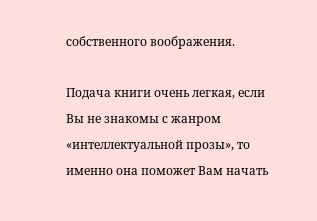собственного воображения.

Подача книги очень легкая, если Вы не знакомы с жанром «интеллектуальной прозы», то именно она поможет Вам начать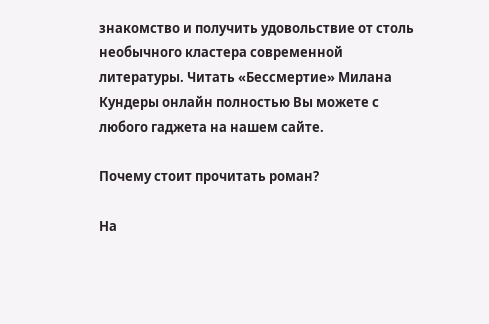знакомство и получить удовольствие от столь необычного кластера современной литературы. Читать «Бессмертие» Милана Кундеры онлайн полностью Вы можете с любого гаджета на нашем сайте.

Почему стоит прочитать роман?

На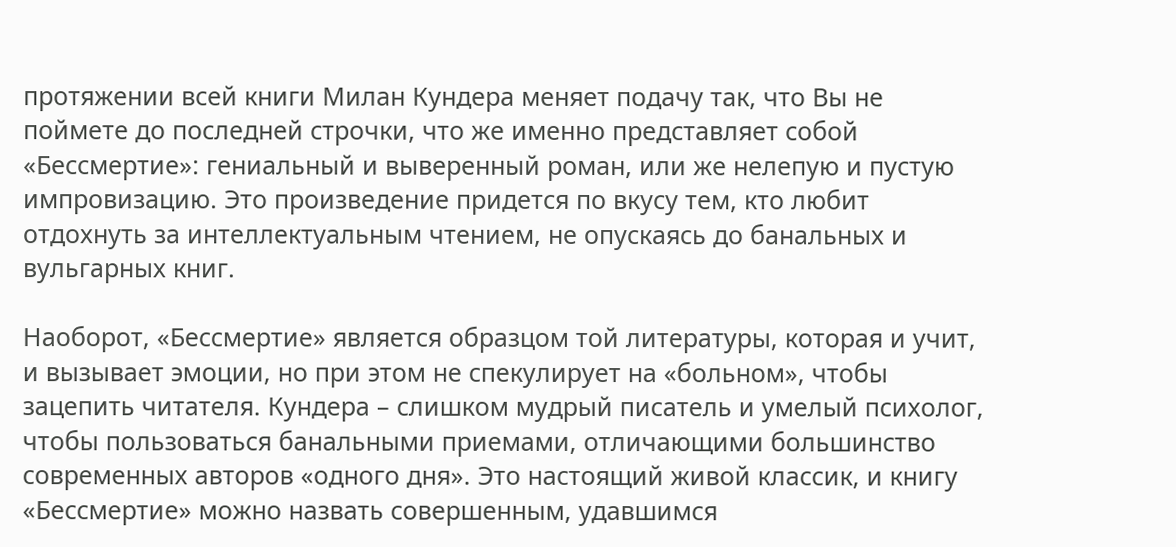протяжении всей книги Милан Кундера меняет подачу так, что Вы не поймете до последней строчки, что же именно представляет собой «Бессмертие»: гениальный и выверенный роман, или же нелепую и пустую импровизацию. Это произведение придется по вкусу тем, кто любит отдохнуть за интеллектуальным чтением, не опускаясь до банальных и вульгарных книг.

Наоборот, «Бессмертие» является образцом той литературы, которая и учит, и вызывает эмоции, но при этом не спекулирует на «больном», чтобы зацепить читателя. Кундера – слишком мудрый писатель и умелый психолог, чтобы пользоваться банальными приемами, отличающими большинство современных авторов «одного дня». Это настоящий живой классик, и книгу «Бессмертие» можно назвать совершенным, удавшимся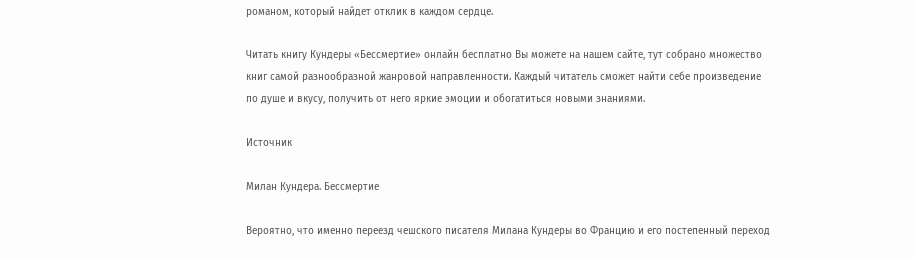романом, который найдет отклик в каждом сердце.

Читать книгу Кундеры «Бессмертие» онлайн бесплатно Вы можете на нашем сайте, тут собрано множество книг самой разнообразной жанровой направленности. Каждый читатель сможет найти себе произведение по душе и вкусу, получить от него яркие эмоции и обогатиться новыми знаниями.

Источник

Милан Кундера. Бессмертие

Вероятно, что именно переезд чешского писателя Милана Кундеры во Францию и его постепенный переход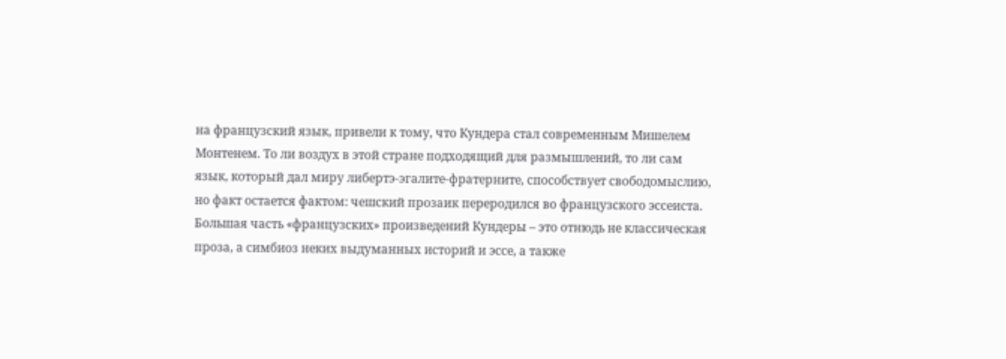на французский язык, привели к тому, что Кундера стал современным Мишелем Монтенем. То ли воздух в этой стране подходящий для размышлений, то ли сам язык, который дал миру либертэ-эгалите-фратерните, способствует свободомыслию, но факт остается фактом: чешский прозаик переродился во французского эссеиста. Большая часть «французских» произведений Кундеры – это отнюдь не классическая проза, а симбиоз неких выдуманных историй и эссе, а также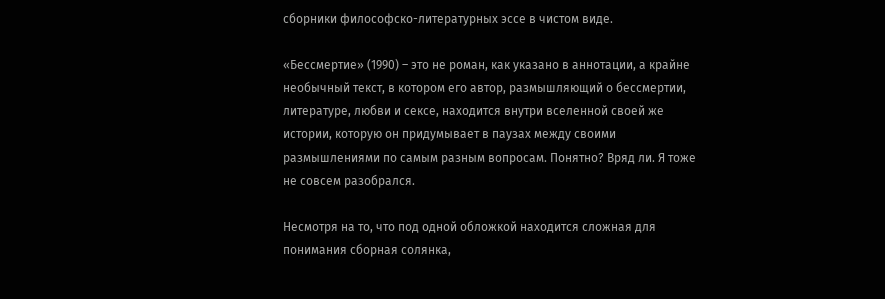сборники философско-литературных эссе в чистом виде.

«Бессмертие» (1990) – это не роман, как указано в аннотации, а крайне необычный текст, в котором его автор, размышляющий о бессмертии, литературе, любви и сексе, находится внутри вселенной своей же истории, которую он придумывает в паузах между своими размышлениями по самым разным вопросам. Понятно? Вряд ли. Я тоже не совсем разобрался.

Несмотря на то, что под одной обложкой находится сложная для понимания сборная солянка,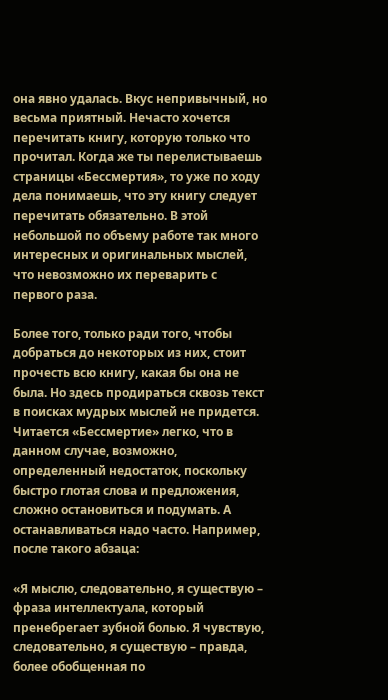она явно удалась. Вкус непривычный, но весьма приятный. Нечасто хочется перечитать книгу, которую только что прочитал. Когда же ты перелистываешь страницы «Бессмертия», то уже по ходу дела понимаешь, что эту книгу следует перечитать обязательно. В этой небольшой по объему работе так много интересных и оригинальных мыслей, что невозможно их переварить с первого раза.

Более того, только ради того, чтобы добраться до некоторых из них, стоит прочесть всю книгу, какая бы она не была. Но здесь продираться сквозь текст в поисках мудрых мыслей не придется. Читается «Бессмертие» легко, что в данном случае, возможно, определенный недостаток, поскольку быстро глотая слова и предложения, сложно остановиться и подумать. А останавливаться надо часто. Например, после такого абзаца:

«Я мыслю, следовательно, я существую – фраза интеллектуала, который пренебрегает зубной болью. Я чувствую, следовательно, я существую – правда, более обобщенная по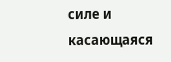силе и касающаяся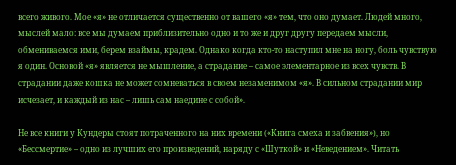всего живого. Мое «я» не отличается существенно от вашего «я» тем, что оно думает. Людей много, мыслей мало: все мы думаем приблизительно одно и то же и друг другу передаем мысли, обмениваемся ими, берем взаймы, крадем. Однако когда кто-то наступил мне на ногу, боль чувствую я один. Основой «я» является не мышление, а страдание – самое элементарное из всех чувств. В страдании даже кошка не может сомневаться в своем незаменимом «я». В сильном страдании мир исчезает, и каждый из нас – лишь сам наедине с собой».

Не все книги у Кундеры стоят потраченного на них времени («Книга смеха и забвения»), но «Бессмертие» – одно из лучших его произведений, наряду с «Шуткой» и «Неведением». Читать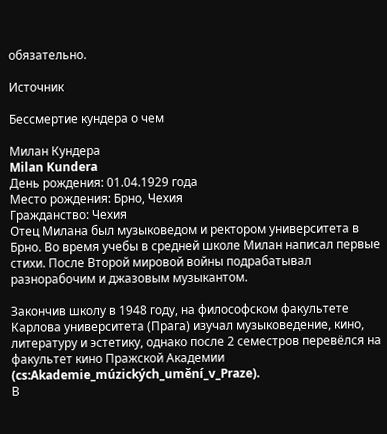обязательно.

Источник

Бессмертие кундера о чем

Милан Кундера
Milan Kundera
День рождения: 01.04.1929 года
Место рождения: Брно, Чехия
Гражданство: Чехия
Отец Милана был музыковедом и ректором университета в Брно. Во время учебы в средней школе Милан написал первые стихи. После Второй мировой войны подрабатывал разнорабочим и джазовым музыкантом.

Закончив школу в 1948 году, на философском факультете Карлова университета (Прага) изучал музыковедение, кино, литературу и эстетику, однако после 2 семестров перевёлся на факультет кино Пражской Академии (cs:Akademie_múzických_umění_v_Praze).
В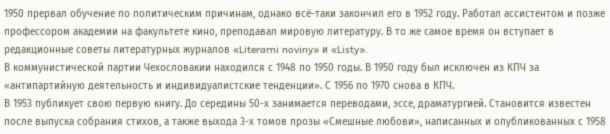1950 прервал обучение по политическим причинам, однако всё-таки закончил его в 1952 году. Работал ассистентом и позже профессором академии на факультете кино, преподавал мировую литературу. В то же самое время он вступает в редакционные советы литературных журналов «Literarni noviny» и «Listy».
В коммунистической партии Чехословакии находился с 1948 по 1950 годы. В 1950 году был исключен из КПЧ за «антипартийную деятельность и индивидуалистские тенденции». С 1956 по 1970 снова в КПЧ.
В 1953 публикует свою первую книгу. До середины 50-х занимается переводами, эссе, драматургией. Становится известен после выпуска собрания стихов, а также выхода 3-х томов прозы «Смешные любови», написанных и опубликованных с 1958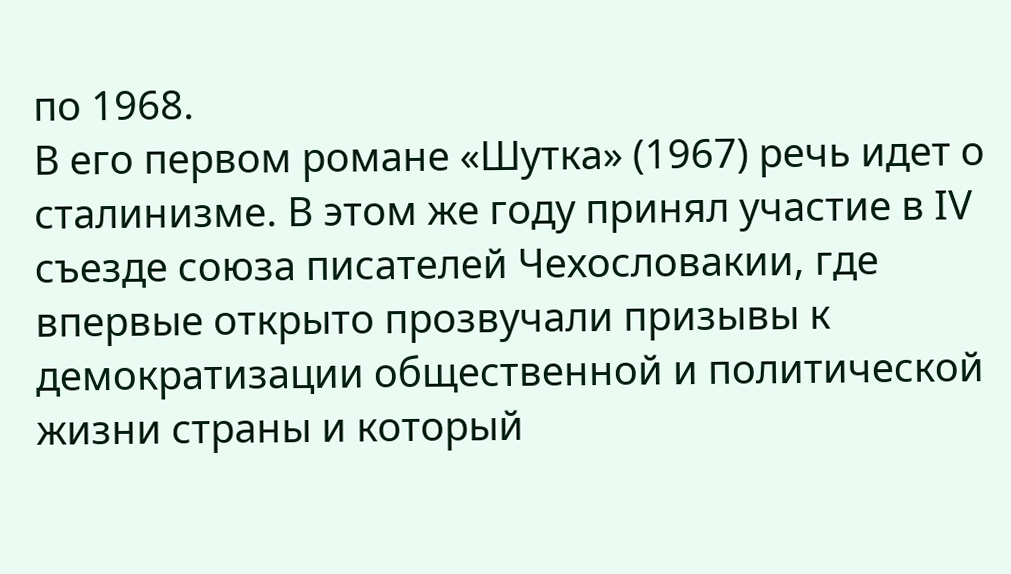по 1968.
В его первом романе «Шутка» (1967) речь идет о сталинизме. В этом же году принял участие в IV съезде союза писателей Чехословакии, где впервые открыто прозвучали призывы к демократизации общественной и политической жизни страны и который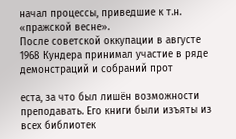начал процессы, приведшие к т.н. «пражской весне».
После советской оккупации в августе 1968 Кундера принимал участие в ряде демонстраций и собраний прот

еста, за что был лишён возможности преподавать. Его книги были изъяты из всех библиотек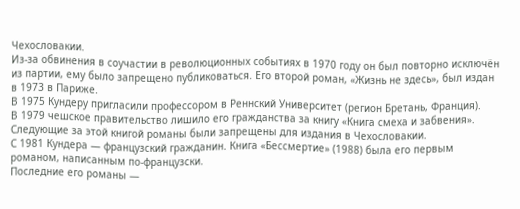Чехословакии.
Из-за обвинения в соучастии в революционных событиях в 1970 году он был повторно исключён из партии, ему было запрещено публиковаться. Его второй роман, «Жизнь не здесь», был издан в 1973 в Париже.
В 1975 Кундеру пригласили профессором в Реннский Университет (регион Бретань, Франция).
В 1979 чешское правительство лишило его гражданства за книгу «Книга смеха и забвения». Следующие за этой книгой романы были запрещены для издания в Чехословакии.
С 1981 Кундера — французский гражданин. Книга «Бессмертие» (1988) была его первым романом, написанным по-французски.
Поcледние его романы —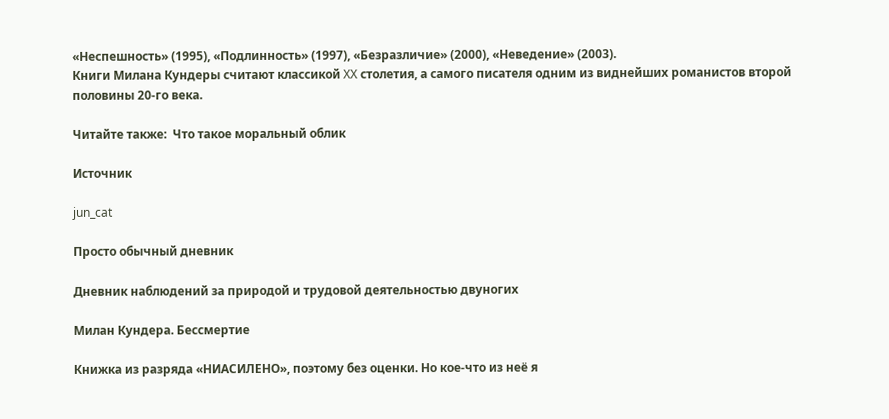«Неспешность» (1995), «Подлинность» (1997), «Безразличие» (2000), «Неведение» (2003).
Книги Милана Кундеры считают классикой XX столетия, а самого писателя одним из виднейших романистов второй половины 20-го века.

Читайте также:  Что такое моральный облик

Источник

jun_cat

Просто обычный дневник

Дневник наблюдений за природой и трудовой деятельностью двуногих

Милан Кундера. Бессмертие

Книжка из разряда «НИАСИЛЕНО», поэтому без оценки. Но кое-что из неё я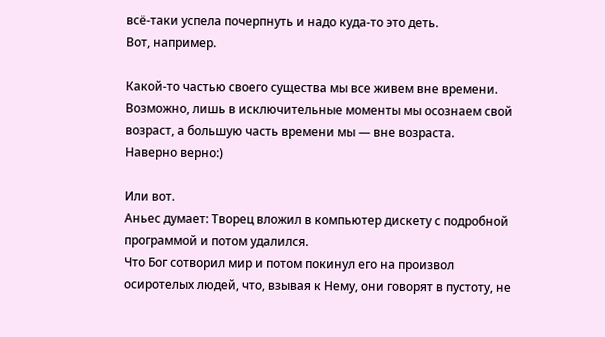всё-таки успела почерпнуть и надо куда-то это деть.
Вот, например.

Какой-то частью своего существа мы все живем вне времени. Возможно, лишь в исключительные моменты мы осознаем свой возраст, а большую часть времени мы — вне возраста.
Наверно верно:)

Или вот.
Аньес думает: Творец вложил в компьютер дискету с подробной программой и потом удалился.
Что Бог сотворил мир и потом покинул его на произвол осиротелых людей, что, взывая к Нему, они говорят в пустоту, не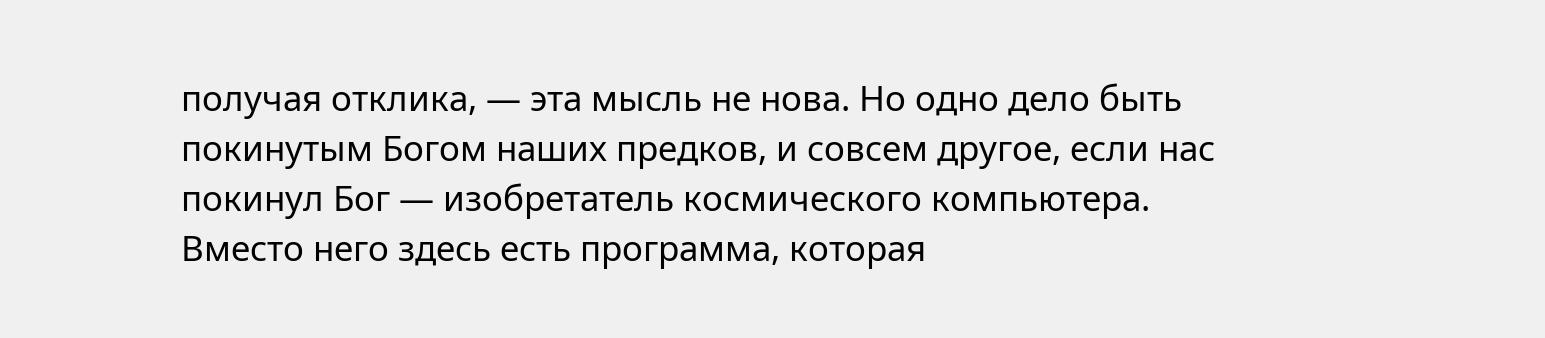получая отклика, — эта мысль не нова. Но одно дело быть покинутым Богом наших предков, и совсем другое, если нас покинул Бог — изобретатель космического компьютера. Вместо него здесь есть программа, которая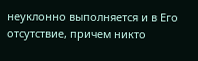неуклонно выполняется и в Его отсутствие, причем никто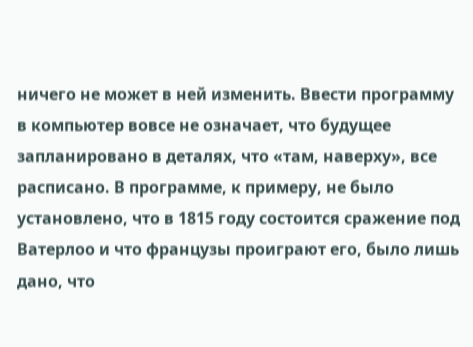ничего не может в ней изменить. Ввести программу в компьютер вовсе не означает, что будущее запланировано в деталях, что «там, наверху», все расписано. В программе, к примеру, не было установлено, что в 1815 году состоится сражение под Ватерлоо и что французы проиграют его, было лишь дано, что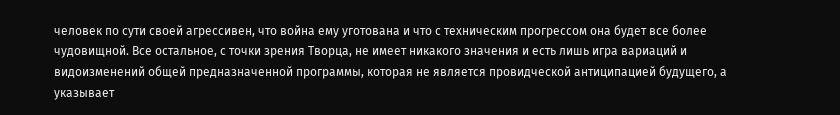человек по сути своей агрессивен, что война ему уготована и что с техническим прогрессом она будет все более чудовищной. Все остальное, с точки зрения Творца, не имеет никакого значения и есть лишь игра вариаций и видоизменений общей предназначенной программы, которая не является провидческой антиципацией будущего, а указывает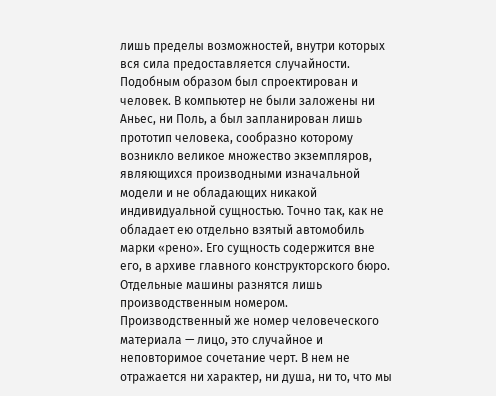лишь пределы возможностей, внутри которых вся сила предоставляется случайности.
Подобным образом был спроектирован и человек. В компьютер не были заложены ни Аньес, ни Поль, а был запланирован лишь прототип человека, сообразно которому возникло великое множество экземпляров, являющихся производными изначальной модели и не обладающих никакой индивидуальной сущностью. Точно так, как не обладает ею отдельно взятый автомобиль марки «рено». Его сущность содержится вне его, в архиве главного конструкторского бюро. Отдельные машины разнятся лишь производственным номером. Производственный же номер человеческого материала — лицо, это случайное и неповторимое сочетание черт. В нем не отражается ни характер, ни душа, ни то, что мы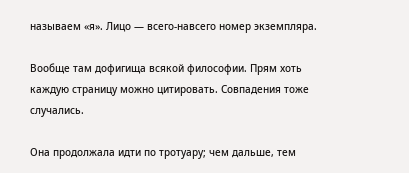называем «я». Лицо — всего-навсего номер экземпляра.

Вообще там дофигища всякой философии. Прям хоть каждую страницу можно цитировать. Совпадения тоже случались.

Она продолжала идти по тротуару; чем дальше, тем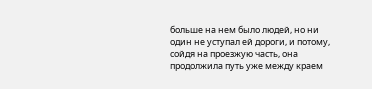больше на нем было людей, но ни один не уступал ей дороги, и потому, сойдя на проезжую часть, она продолжила путь уже между краем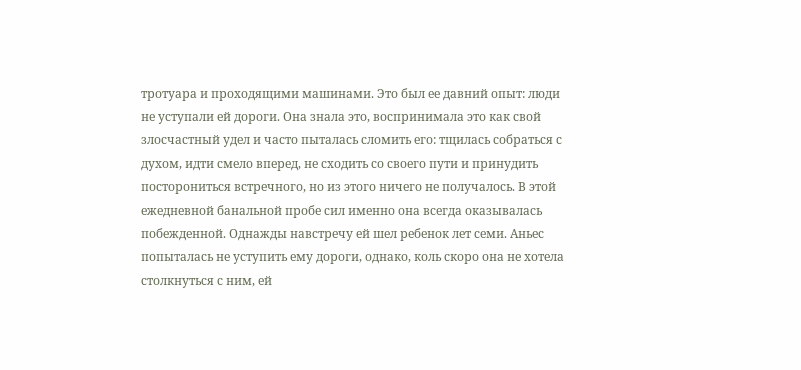тротуара и проходящими машинами. Это был ее давний опыт: люди не уступали ей дороги. Она знала это, воспринимала это как свой злосчастный удел и часто пыталась сломить его: тщилась собраться с духом, идти смело вперед, не сходить со своего пути и принудить посторониться встречного, но из этого ничего не получалось. В этой ежедневной банальной пробе сил именно она всегда оказывалась побежденной. Однажды навстречу ей шел ребенок лет семи. Аньес попыталась не уступить ему дороги, однако, коль скоро она не хотела столкнуться с ним, ей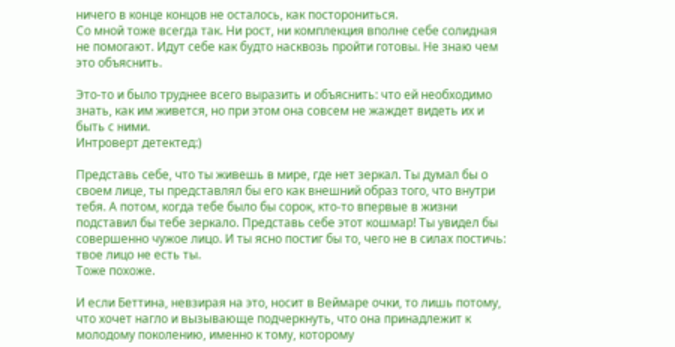ничего в конце концов не осталось, как посторониться.
Со мной тоже всегда так. Ни рост, ни комплекция вполне себе солидная не помогают. Идут себе как будто насквозь пройти готовы. Не знаю чем это объяснить.

Это-то и было труднее всего выразить и объяснить: что ей необходимо знать, как им живется, но при этом она совсем не жаждет видеть их и быть с ними.
Интроверт детектед:)

Представь себе, что ты живешь в мире, где нет зеркал. Ты думал бы о своем лице, ты представлял бы его как внешний образ того, что внутри тебя. А потом, когда тебе было бы сорок, кто-то впервые в жизни подставил бы тебе зеркало. Представь себе этот кошмар! Ты увидел бы совершенно чужое лицо. И ты ясно постиг бы то, чего не в силах постичь: твое лицо не есть ты.
Тоже похоже.

И если Беттина, невзирая на это, носит в Веймаре очки, то лишь потому, что хочет нагло и вызывающе подчеркнуть, что она принадлежит к молодому поколению, именно к тому, которому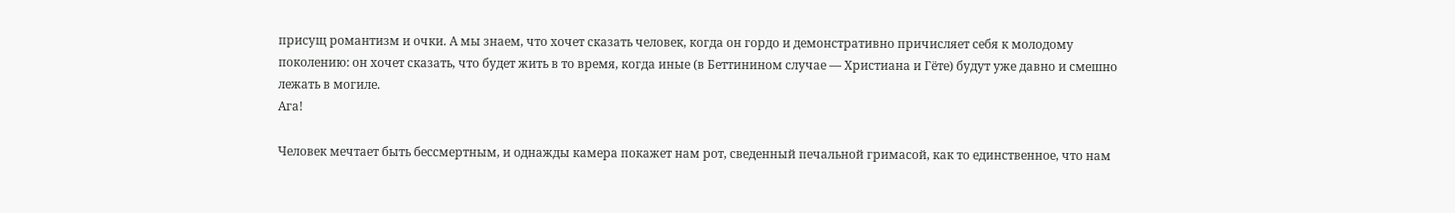присущ романтизм и очки. А мы знаем, что хочет сказать человек, когда он гордо и демонстративно причисляет себя к молодому поколению: он хочет сказать, что будет жить в то время, когда иные (в Беттинином случае — Христиана и Гёте) будут уже давно и смешно лежать в могиле.
Ага!

Человек мечтает быть бессмертным, и однажды камера покажет нам рот, сведенный печальной гримасой, как то единственное, что нам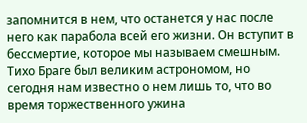запомнится в нем, что останется у нас после него как парабола всей его жизни. Он вступит в бессмертие, которое мы называем смешным. Тихо Браге был великим астрономом, но сегодня нам известно о нем лишь то, что во время торжественного ужина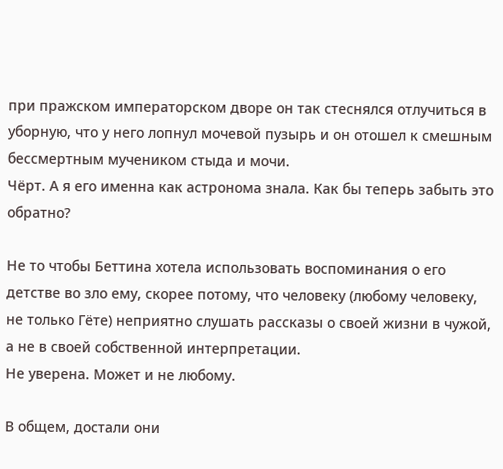при пражском императорском дворе он так стеснялся отлучиться в уборную, что у него лопнул мочевой пузырь и он отошел к смешным бессмертным мучеником стыда и мочи.
Чёрт. А я его именна как астронома знала. Как бы теперь забыть это обратно?

Не то чтобы Беттина хотела использовать воспоминания о его детстве во зло ему, скорее потому, что человеку (любому человеку, не только Гёте) неприятно слушать рассказы о своей жизни в чужой, а не в своей собственной интерпретации.
Не уверена. Может и не любому.

В общем, достали они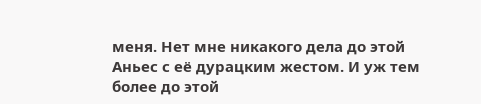меня. Нет мне никакого дела до этой Аньес с её дурацким жестом. И уж тем более до этой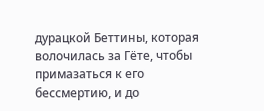дурацкой Беттины, которая волочилась за Гёте, чтобы примазаться к его бессмертию, и до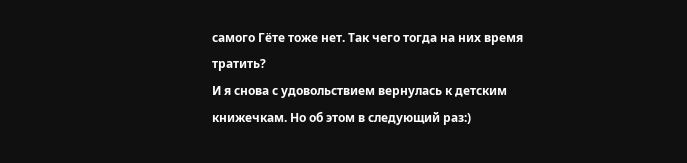самого Гёте тоже нет. Так чего тогда на них время тратить?
И я снова с удовольствием вернулась к детским книжечкам. Но об этом в следующий раз:)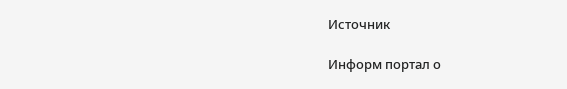Источник

Информ портал о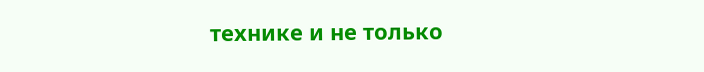технике и не только